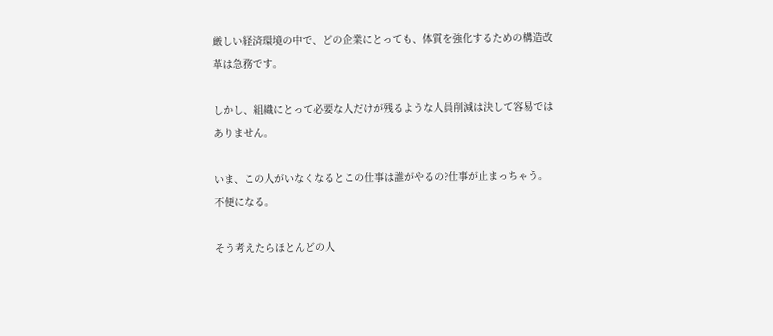厳しい経済環境の中で、どの企業にとっても、体質を強化するための構造改革は急務です。

しかし、組織にとって必要な人だけが残るような人員削減は決して容易ではありません。

いま、この人がいなくなるとこの仕事は誰がやるの?仕事が止まっちゃう。不便になる。

そう考えたらほとんどの人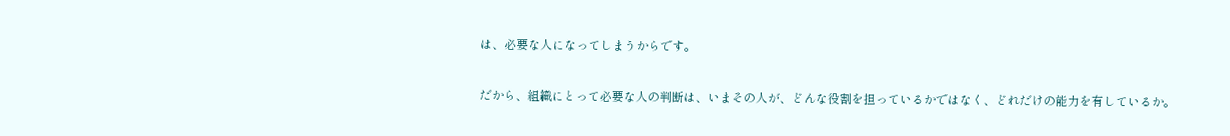は、必要な人になってしまうからです。

だから、組織にとって必要な人の判断は、いまその人が、どんな役割を担っているかではなく、どれだけの能力を有しているか。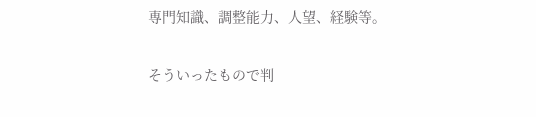専門知識、調整能力、人望、経験等。

そういったもので判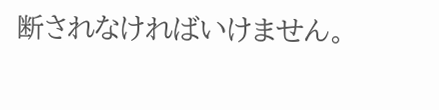断されなければいけません。